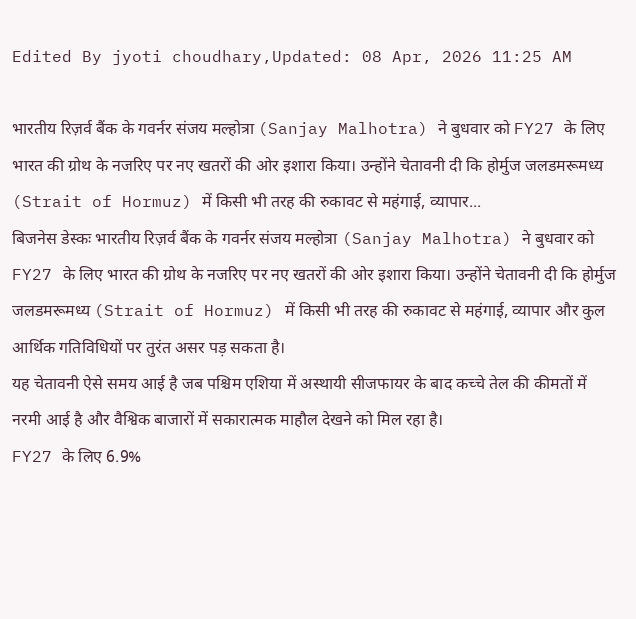Edited By jyoti choudhary,Updated: 08 Apr, 2026 11:25 AM

भारतीय रिज़र्व बैंक के गवर्नर संजय मल्होत्रा (Sanjay Malhotra) ने बुधवार को FY27 के लिए भारत की ग्रोथ के नजरिए पर नए खतरों की ओर इशारा किया। उन्होंने चेतावनी दी कि होर्मुज जलडमरूमध्य (Strait of Hormuz) में किसी भी तरह की रुकावट से महंगाई, व्यापार...
बिजनेस डेस्कः भारतीय रिज़र्व बैंक के गवर्नर संजय मल्होत्रा (Sanjay Malhotra) ने बुधवार को FY27 के लिए भारत की ग्रोथ के नजरिए पर नए खतरों की ओर इशारा किया। उन्होंने चेतावनी दी कि होर्मुज जलडमरूमध्य (Strait of Hormuz) में किसी भी तरह की रुकावट से महंगाई, व्यापार और कुल आर्थिक गतिविधियों पर तुरंत असर पड़ सकता है।
यह चेतावनी ऐसे समय आई है जब पश्चिम एशिया में अस्थायी सीजफायर के बाद कच्चे तेल की कीमतों में नरमी आई है और वैश्विक बाजारों में सकारात्मक माहौल देखने को मिल रहा है।
FY27 के लिए 6.9%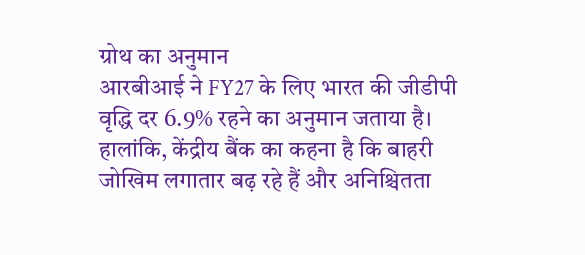ग्रोथ का अनुमान
आरबीआई ने FY27 के लिए भारत की जीडीपी वृद्धि दर 6.9% रहने का अनुमान जताया है। हालांकि, केंद्रीय बैंक का कहना है कि बाहरी जोखिम लगातार बढ़ रहे हैं और अनिश्चितता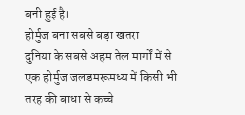बनी हुई है।
होर्मुज बना सबसे बड़ा खतरा
दुनिया के सबसे अहम तेल मार्गों में से एक होर्मुज जलडमरूमध्य में किसी भी तरह की बाधा से कच्चे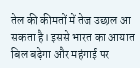तेल की कीमतों में तेज उछाल आ सकता है। इससे भारत का आयात बिल बढ़ेगा और महंगाई पर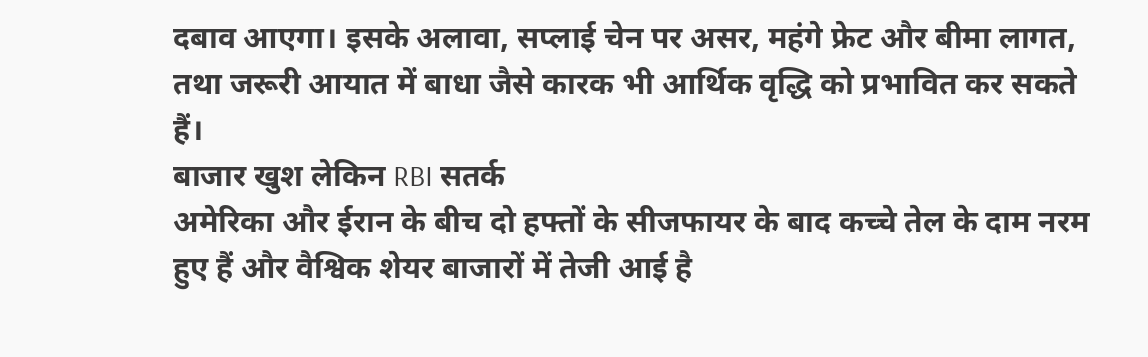दबाव आएगा। इसके अलावा, सप्लाई चेन पर असर, महंगे फ्रेट और बीमा लागत, तथा जरूरी आयात में बाधा जैसे कारक भी आर्थिक वृद्धि को प्रभावित कर सकते हैं।
बाजार खुश लेकिन RBI सतर्क
अमेरिका और ईरान के बीच दो हफ्तों के सीजफायर के बाद कच्चे तेल के दाम नरम हुए हैं और वैश्विक शेयर बाजारों में तेजी आई है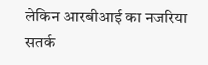लेकिन आरबीआई का नजरिया सतर्क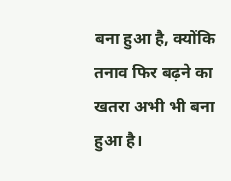बना हुआ है, क्योंकि तनाव फिर बढ़ने का खतरा अभी भी बना हुआ है।